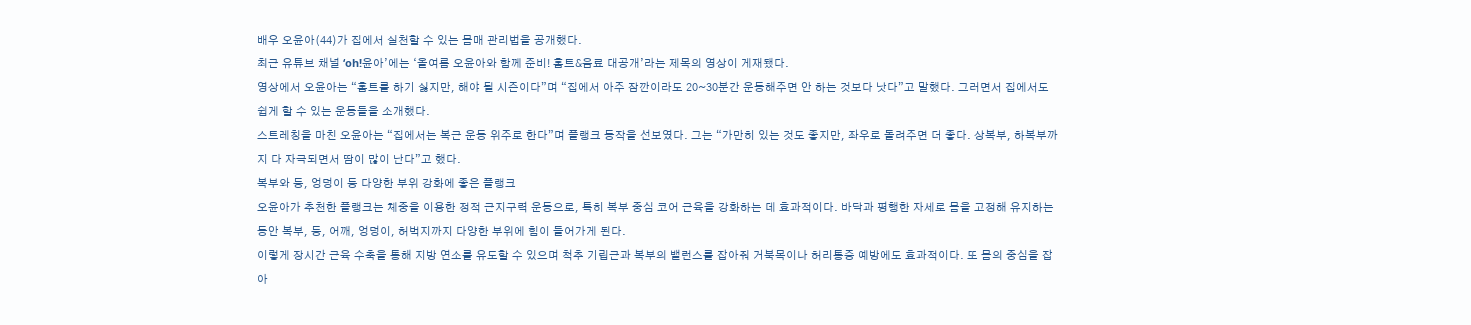배우 오윤아(44)가 집에서 실천할 수 있는 몸매 관리법을 공개했다.
최근 유튜브 채널 ‘oh!윤아’에는 ‘올여름 오윤아와 함께 준비! 홈트&음료 대공개’라는 제목의 영상이 게재됐다.
영상에서 오윤아는 “홈트를 하기 싫지만, 해야 될 시즌이다”며 “집에서 아주 잠깐이라도 20~30분간 운동해주면 안 하는 것보다 낫다”고 말했다. 그러면서 집에서도 쉽게 할 수 있는 운동들을 소개했다.
스트레칭을 마친 오윤아는 “집에서는 복근 운동 위주로 한다”며 플랭크 동작을 선보였다. 그는 “가만히 있는 것도 좋지만, 좌우로 돌려주면 더 좋다. 상복부, 하복부까지 다 자극되면서 땀이 많이 난다”고 했다.
복부와 등, 엉덩이 등 다양한 부위 강화에 좋은 플랭크
오윤아가 추천한 플랭크는 체중을 이용한 정적 근지구력 운동으로, 특히 복부 중심 코어 근육을 강화하는 데 효과적이다. 바닥과 평행한 자세로 몸을 고정해 유지하는 동안 복부, 등, 어깨, 엉덩이, 허벅지까지 다양한 부위에 힘이 들어가게 된다.
이렇게 장시간 근육 수축을 통해 지방 연소를 유도할 수 있으며 척추 기립근과 복부의 밸런스를 잡아줘 거북목이나 허리통증 예방에도 효과적이다. 또 몸의 중심을 잡아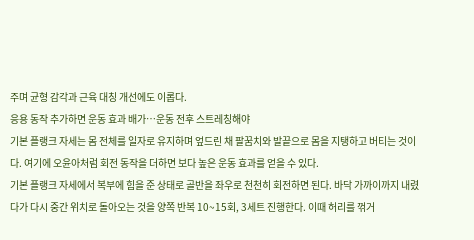주며 균형 감각과 근육 대칭 개선에도 이롭다.
응용 동작 추가하면 운동 효과 배가…운동 전후 스트레칭해야
기본 플랭크 자세는 몸 전체를 일자로 유지하며 엎드린 채 팔꿈치와 발끝으로 몸을 지탱하고 버티는 것이다. 여기에 오윤아처럼 회전 동작을 더하면 보다 높은 운동 효과를 얻을 수 있다.
기본 플랭크 자세에서 복부에 힘을 준 상태로 골반을 좌우로 천천히 회전하면 된다. 바닥 가까이까지 내렸다가 다시 중간 위치로 돌아오는 것을 양쪽 반복 10~15회, 3세트 진행한다. 이때 허리를 꺾거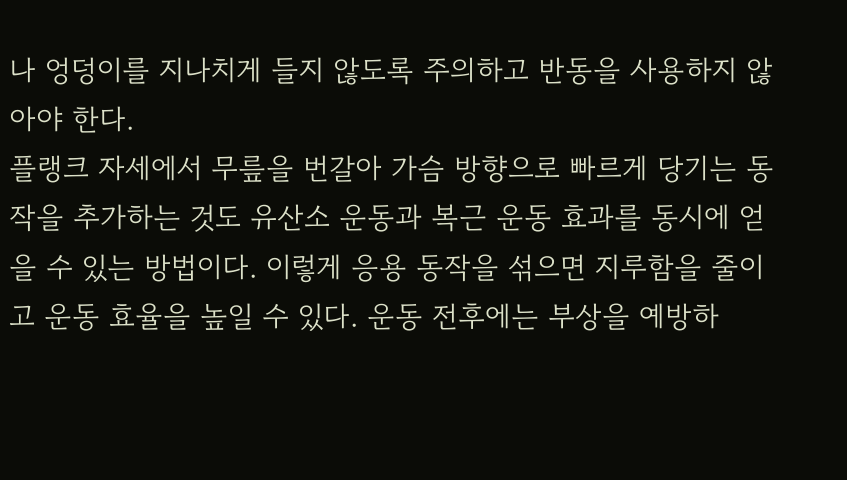나 엉덩이를 지나치게 들지 않도록 주의하고 반동을 사용하지 않아야 한다.
플랭크 자세에서 무릎을 번갈아 가슴 방향으로 빠르게 당기는 동작을 추가하는 것도 유산소 운동과 복근 운동 효과를 동시에 얻을 수 있는 방법이다. 이렇게 응용 동작을 섞으면 지루함을 줄이고 운동 효율을 높일 수 있다. 운동 전후에는 부상을 예방하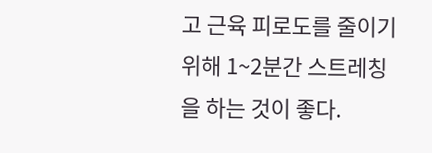고 근육 피로도를 줄이기 위해 1~2분간 스트레칭을 하는 것이 좋다.